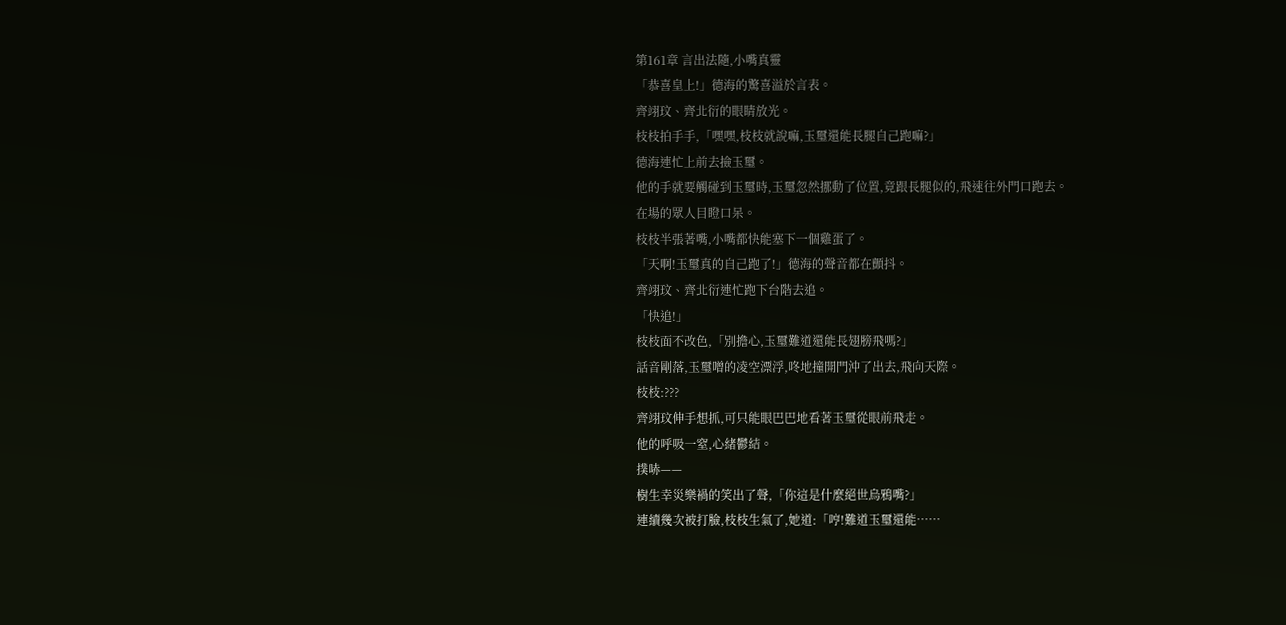第161章 言出法隨,小嘴真靈
「恭喜皇上!」德海的驚喜溢於言表。
齊翊玟、齊北衍的眼睛放光。
枝枝拍手手,「嘿嘿,枝枝就說嘛,玉璽還能長腿自己跑嘛?」
德海連忙上前去撿玉璽。
他的手就要觸碰到玉璽時,玉璽忽然挪動了位置,竟跟長腿似的,飛速往外門口跑去。
在場的眾人目瞪口呆。
枝枝半張著嘴,小嘴都快能塞下一個雞蛋了。
「天啊!玉璽真的自己跑了!」德海的聲音都在顫抖。
齊翊玟、齊北衍連忙跑下台階去追。
「快追!」
枝枝面不改色,「別擔心,玉璽難道還能長翅膀飛嗎?」
話音剛落,玉璽噌的凌空漂浮,咚地撞開門沖了出去,飛向天際。
枝枝:???
齊翊玟伸手想抓,可只能眼巴巴地看著玉璽從眼前飛走。
他的呼吸一窒,心緒鬱結。
撲哧——
樹生幸災樂禍的笑出了聲,「你這是什麼絕世烏鴉嘴?」
連續幾次被打臉,枝枝生氣了,她道:「哼!難道玉璽還能……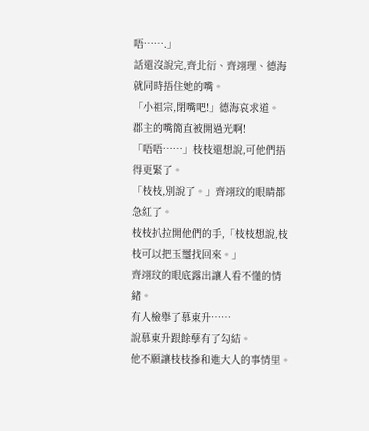唔…….」
話還沒說完,齊北衍、齊翊理、德海就同時捂住她的嘴。
「小祖宗,閉嘴吧!」德海哀求道。
郡主的嘴簡直被開過光啊!
「唔唔……」枝枝還想說,可他們捂得更緊了。
「枝枝,別說了。」齊翊玟的眼睛都急紅了。
枝枝扒拉開他們的手,「枝枝想說,枝枝可以把玉璽找回來。」
齊翊玟的眼底露出讓人看不懂的情緒。
有人檢舉了慕東升……
說慕東升跟餘孽有了勾結。
他不願讓枝枝摻和進大人的事情里。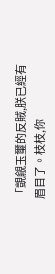「覬覦玉璽的反賊,朕已經有眉目了。枝枝,你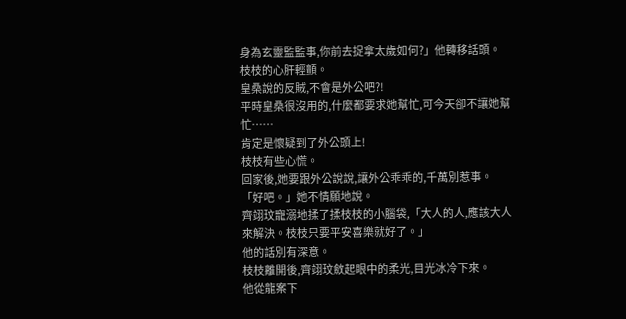身為玄靈監監事,你前去捉拿太歲如何?」他轉移話頭。
枝枝的心肝輕顫。
皇桑說的反賊,不會是外公吧?!
平時皇桑很沒用的,什麼都要求她幫忙,可今天卻不讓她幫忙……
肯定是懷疑到了外公頭上!
枝枝有些心慌。
回家後,她要跟外公說說,讓外公乖乖的,千萬別惹事。
「好吧。」她不情願地說。
齊翊玟寵溺地揉了揉枝枝的小腦袋,「大人的人,應該大人來解決。枝枝只要平安喜樂就好了。」
他的話別有深意。
枝枝離開後,齊翊玟斂起眼中的柔光,目光冰冷下來。
他從龍案下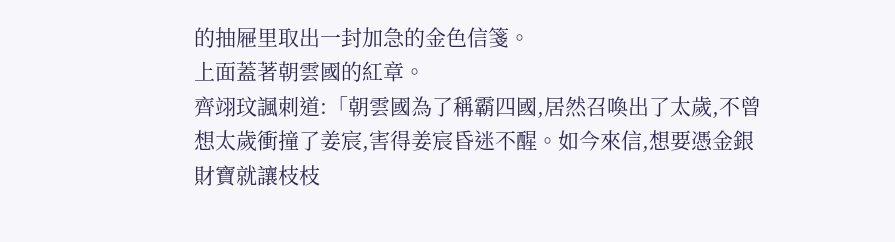的抽屜里取出一封加急的金色信箋。
上面蓋著朝雲國的紅章。
齊翊玟諷刺道:「朝雲國為了稱霸四國,居然召喚出了太歲,不曾想太歲衝撞了姜宸,害得姜宸昏迷不醒。如今來信,想要憑金銀財寶就讓枝枝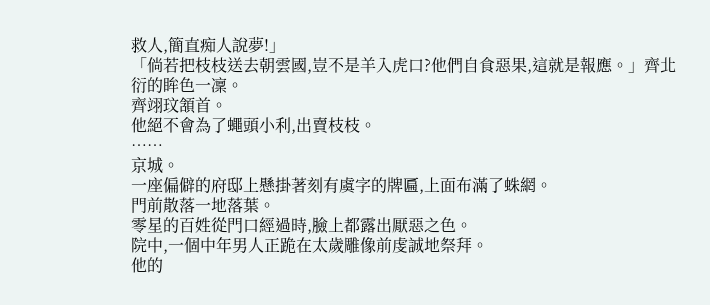救人,簡直痴人說夢!」
「倘若把枝枝送去朝雲國,豈不是羊入虎口?他們自食惡果,這就是報應。」齊北衍的眸色一凜。
齊翊玟頷首。
他絕不會為了蠅頭小利,出賣枝枝。
……
京城。
一座偏僻的府邸上懸掛著刻有虞字的牌匾,上面布滿了蛛網。
門前散落一地落葉。
零星的百姓從門口經過時,臉上都露出厭惡之色。
院中,一個中年男人正跪在太歲雕像前虔誠地祭拜。
他的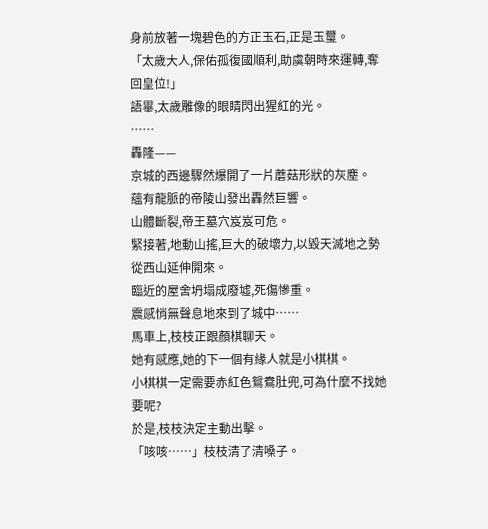身前放著一塊碧色的方正玉石,正是玉璽。
「太歲大人,保佑孤復國順利,助虞朝時來運轉,奪回皇位!」
語畢,太歲雕像的眼睛閃出猩紅的光。
……
轟隆——
京城的西邊驟然爆開了一片蘑菇形狀的灰塵。
蘊有龍脈的帝陵山發出轟然巨響。
山體斷裂,帝王墓穴岌岌可危。
緊接著,地動山搖,巨大的破壞力,以毀天滅地之勢從西山延伸開來。
臨近的屋舍坍塌成廢墟,死傷慘重。
震感悄無聲息地來到了城中……
馬車上,枝枝正跟顏棋聊天。
她有感應,她的下一個有緣人就是小棋棋。
小棋棋一定需要赤紅色鴛鴦肚兜,可為什麼不找她要呢?
於是,枝枝決定主動出擊。
「咳咳……」枝枝清了清嗓子。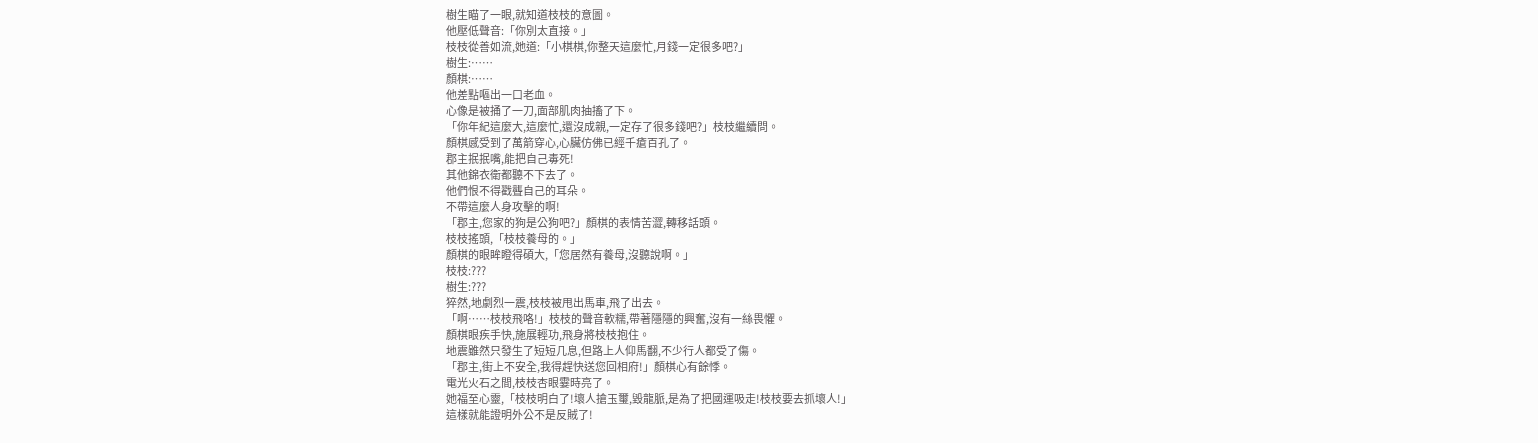樹生瞄了一眼,就知道枝枝的意圖。
他壓低聲音:「你別太直接。」
枝枝從善如流,她道:「小棋棋,你整天這麼忙,月錢一定很多吧?」
樹生:……
顏棋:……
他差點嘔出一口老血。
心像是被捅了一刀,面部肌肉抽搐了下。
「你年紀這麼大,這麼忙,還沒成親,一定存了很多錢吧?」枝枝繼續問。
顏棋感受到了萬箭穿心,心臟仿佛已經千瘡百孔了。
郡主抿抿嘴,能把自己毒死!
其他錦衣衛都聽不下去了。
他們恨不得戳聾自己的耳朵。
不帶這麼人身攻擊的啊!
「郡主,您家的狗是公狗吧?」顏棋的表情苦澀,轉移話頭。
枝枝搖頭,「枝枝養母的。」
顏棋的眼眸瞪得碩大,「您居然有養母,沒聽說啊。」
枝枝:???
樹生:???
猝然,地劇烈一震,枝枝被甩出馬車,飛了出去。
「啊……枝枝飛咯!」枝枝的聲音軟糯,帶著隱隱的興奮,沒有一絲畏懼。
顏棋眼疾手快,施展輕功,飛身將枝枝抱住。
地震雖然只發生了短短几息,但路上人仰馬翻,不少行人都受了傷。
「郡主,街上不安全,我得趕快送您回相府!」顏棋心有餘悸。
電光火石之間,枝枝杏眼霎時亮了。
她福至心靈,「枝枝明白了!壞人搶玉璽,毀龍脈,是為了把國運吸走!枝枝要去抓壞人!」
這樣就能證明外公不是反賊了!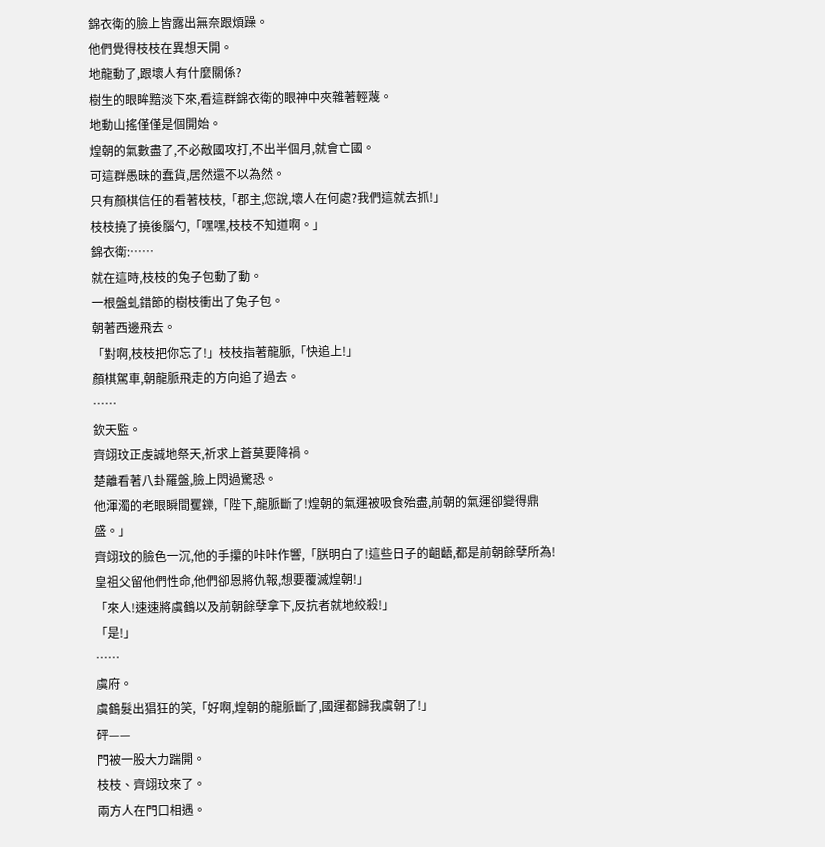錦衣衛的臉上皆露出無奈跟煩躁。
他們覺得枝枝在異想天開。
地龍動了,跟壞人有什麼關係?
樹生的眼眸黯淡下來,看這群錦衣衛的眼神中夾雜著輕蔑。
地動山搖僅僅是個開始。
煌朝的氣數盡了,不必敵國攻打,不出半個月,就會亡國。
可這群愚昧的蠢貨,居然還不以為然。
只有顏棋信任的看著枝枝,「郡主,您說,壞人在何處?我們這就去抓!」
枝枝撓了撓後腦勺,「嘿嘿,枝枝不知道啊。」
錦衣衛:……
就在這時,枝枝的兔子包動了動。
一根盤虬錯節的樹枝衝出了兔子包。
朝著西邊飛去。
「對啊,枝枝把你忘了!」枝枝指著龍脈,「快追上!」
顏棋駕車,朝龍脈飛走的方向追了過去。
……
欽天監。
齊翊玟正虔誠地祭天,祈求上蒼莫要降禍。
楚離看著八卦羅盤,臉上閃過驚恐。
他渾濁的老眼瞬間矍鑠,「陛下,龍脈斷了!煌朝的氣運被吸食殆盡,前朝的氣運卻變得鼎盛。」
齊翊玟的臉色一沉,他的手攥的咔咔作響,「朕明白了!這些日子的齟齬,都是前朝餘孽所為!皇祖父留他們性命,他們卻恩將仇報,想要覆滅煌朝!」
「來人!速速將虞鶴以及前朝餘孽拿下,反抗者就地絞殺!」
「是!」
……
虞府。
虞鶴髮出猖狂的笑,「好啊,煌朝的龍脈斷了,國運都歸我虞朝了!」
砰——
門被一股大力踹開。
枝枝、齊翊玟來了。
兩方人在門口相遇。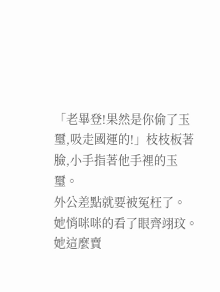「老畢登!果然是你偷了玉璽,吸走國運的!」枝枝板著臉,小手指著他手裡的玉璽。
外公差點就要被冤枉了。
她悄咪咪的看了眼齊翊玟。
她這麼賣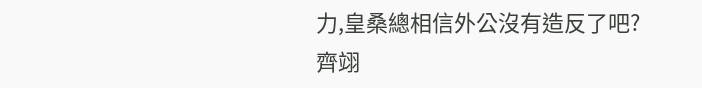力,皇桑總相信外公沒有造反了吧?
齊翊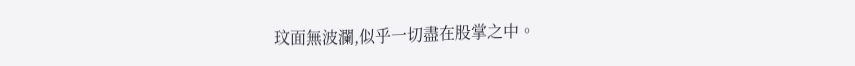玟面無波瀾,似乎一切盡在股掌之中。